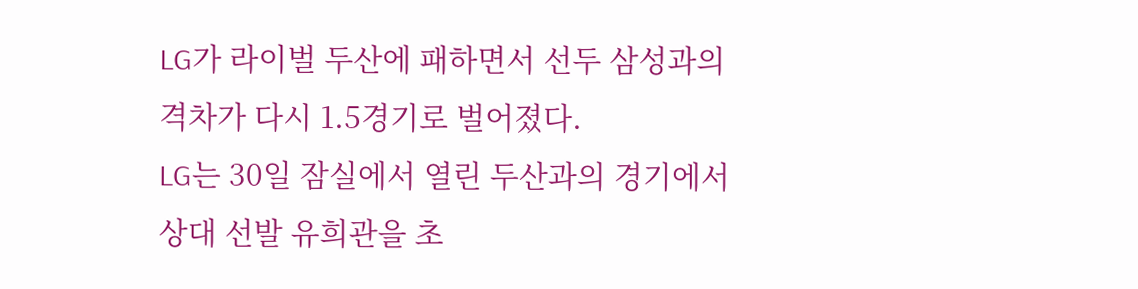LG가 라이벌 두산에 패하면서 선두 삼성과의 격차가 다시 1.5경기로 벌어졌다.
LG는 30일 잠실에서 열린 두산과의 경기에서 상대 선발 유희관을 초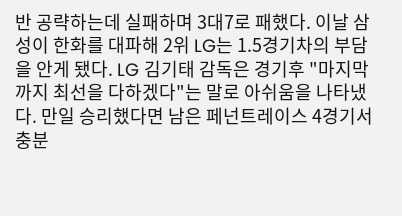반 공략하는데 실패하며 3대7로 패했다. 이날 삼성이 한화를 대파해 2위 LG는 1.5경기차의 부담을 안게 됐다. LG 김기태 감독은 경기후 "마지막까지 최선을 다하겠다"는 말로 아쉬움을 나타냈다. 만일 승리했다면 남은 페넌트레이스 4경기서 충분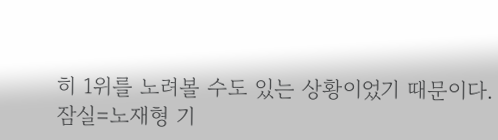히 1위를 노려볼 수도 있는 상황이었기 때문이다.
잠실=노재형 기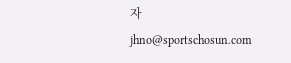자 jhno@sportschosun.com